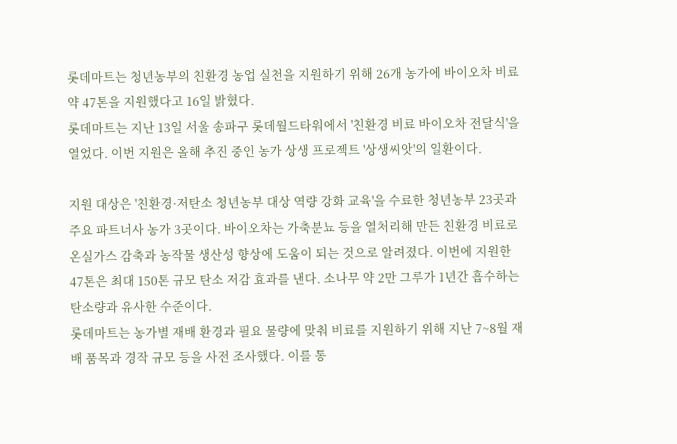롯데마트는 청년농부의 친환경 농업 실천을 지원하기 위해 26개 농가에 바이오차 비료 약 47톤을 지원했다고 16일 밝혔다.
롯데마트는 지난 13일 서울 송파구 롯데월드타워에서 '친환경 비료 바이오차 전달식'을 열었다. 이번 지원은 올해 추진 중인 농가 상생 프로젝트 '상생씨앗'의 일환이다.

지원 대상은 '친환경·저탄소 청년농부 대상 역량 강화 교육'을 수료한 청년농부 23곳과 주요 파트너사 농가 3곳이다. 바이오차는 가축분뇨 등을 열처리해 만든 친환경 비료로 온실가스 감축과 농작물 생산성 향상에 도움이 되는 것으로 알려졌다. 이번에 지원한 47톤은 최대 150톤 규모 탄소 저감 효과를 낸다. 소나무 약 2만 그루가 1년간 흡수하는 탄소량과 유사한 수준이다.
롯데마트는 농가별 재배 환경과 필요 물량에 맞춰 비료를 지원하기 위해 지난 7~8월 재배 품목과 경작 규모 등을 사전 조사했다. 이를 통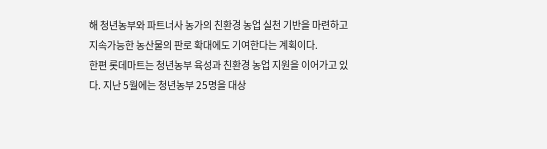해 청년농부와 파트너사 농가의 친환경 농업 실천 기반을 마련하고 지속가능한 농산물의 판로 확대에도 기여한다는 계획이다.
한편 롯데마트는 청년농부 육성과 친환경 농업 지원을 이어가고 있다. 지난 5월에는 청년농부 25명을 대상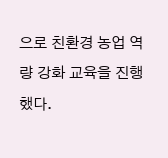으로 친환경 농업 역량 강화 교육을 진행했다.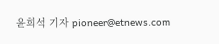윤희석 기자 pioneer@etnews.com